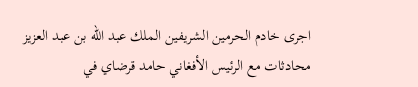اجرى خادم الحرمين الشريفين الملك عبد الله بن عبد العزيز محادثات مع الرئيس الأفغاني حامد قرضاي في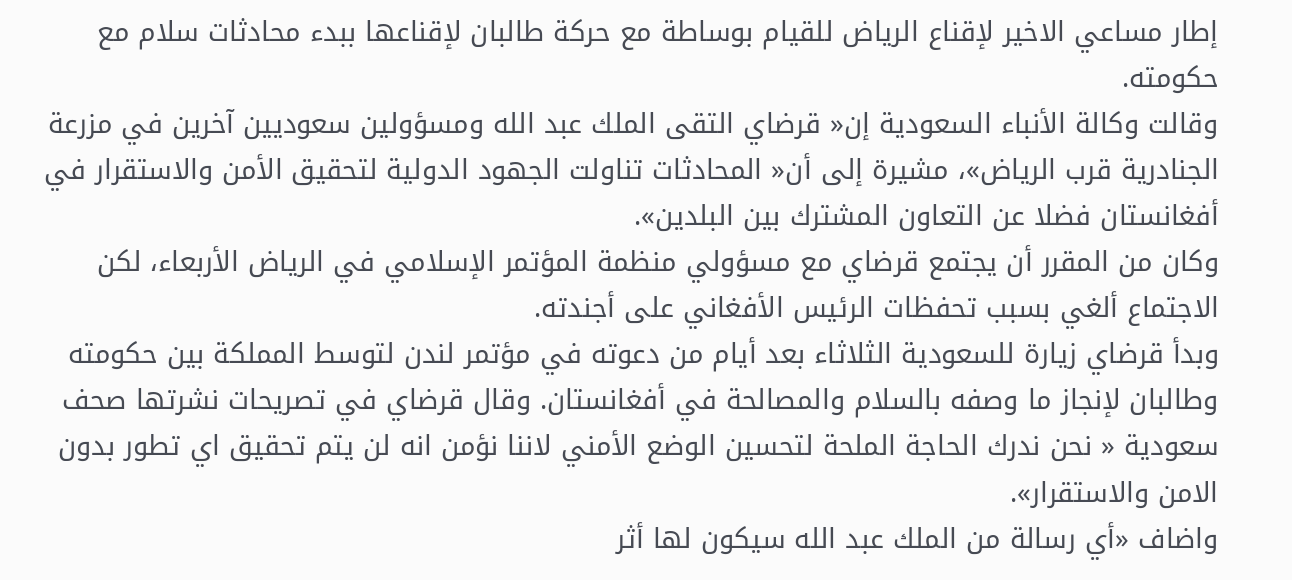إطار مساعي الاخير لإقناع الرياض للقيام بوساطة مع حركة طالبان لإقناعها ببدء محادثات سلام مع حكومته.
وقالت وكالة الأنباء السعودية إن« قرضاي التقى الملك عبد الله ومسؤولين سعوديين آخرين في مزرعة الجنادرية قرب الرياض»، مشيرة إلى أن« المحادثات تناولت الجهود الدولية لتحقيق الأمن والاستقرار في أفغانستان فضلا عن التعاون المشترك بين البلدين».
وكان من المقرر أن يجتمع قرضاي مع مسؤولي منظمة المؤتمر الإسلامي في الرياض الأربعاء، لكن الاجتماع ألغي بسبب تحفظات الرئيس الأفغاني على أجندته.
وبدأ قرضاي زيارة للسعودية الثلاثاء بعد أيام من دعوته في مؤتمر لندن لتوسط المملكة بين حكومته وطالبان لإنجاز ما وصفه بالسلام والمصالحة في أفغانستان. وقال قرضاي في تصريحات نشرتها صحف سعودية « نحن ندرك الحاجة الملحة لتحسين الوضع الأمني لاننا نؤمن انه لن يتم تحقيق اي تطور بدون الامن والاستقرار».
واضاف «أي رسالة من الملك عبد الله سيكون لها أثر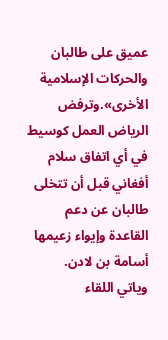عميق على طالبان والحركات الإسلامية الأخرى».وترفض الرياض العمل كوسيط في أي اتفاق سلام أفغاني قبل أن تتخلى طالبان عن دعم القاعدة وإيواء زعيمها أسامة بن لادن.
وياتي اللقاء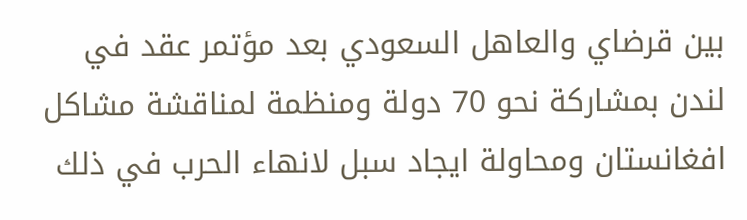بين قرضاي والعاهل السعودي بعد مؤتمر عقد في لندن بمشاركة نحو 70 دولة ومنظمة لمناقشة مشاكل افغانستان ومحاولة ايجاد سبل لانهاء الحرب في ذلك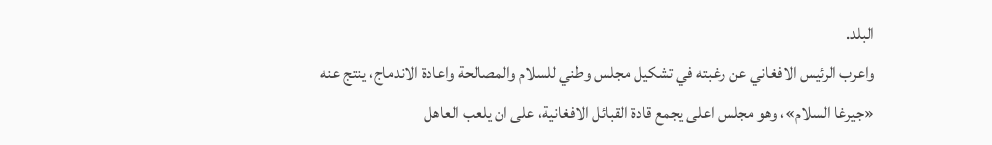البلد.
واعرب الرئيس الافغاني عن رغبته في تشكيل مجلس وطني للسلام والمصالحة واعادة الاندماج، ينتج عنه «جيرغا السلام»، وهو مجلس اعلى يجمع قادة القبائل الافغانية، على ان يلعب العاهل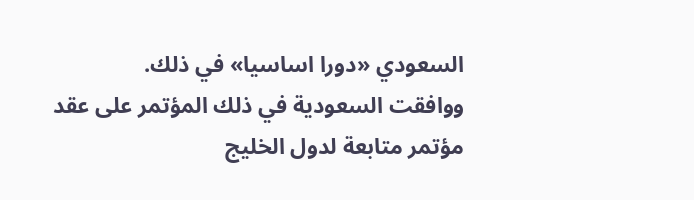السعودي «دورا اساسيا» في ذلك.
ووافقت السعودية في ذلك المؤتمر على عقد مؤتمر متابعة لدول الخليج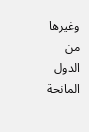وغيرها من الدول المانحة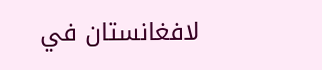لافغانستان في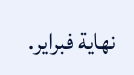نهاية فبراير.